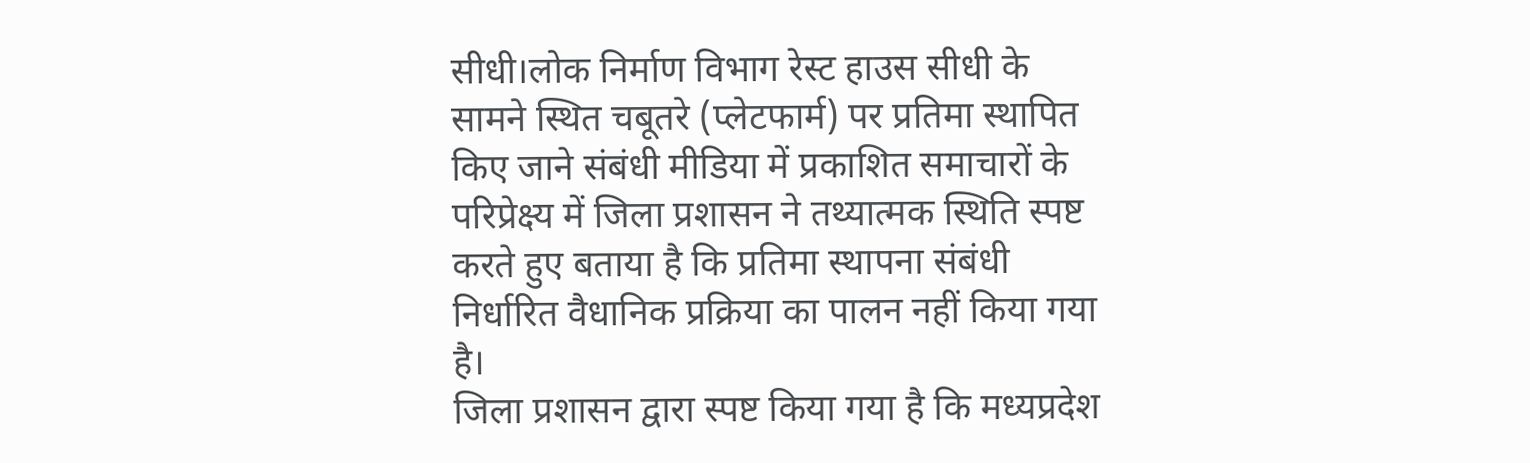सीधी।लोक निर्माण विभाग रेस्ट हाउस सीधी के सामने स्थित चबूतरे (प्लेटफार्म) पर प्रतिमा स्थापित किए जाने संबंधी मीडिया में प्रकाशित समाचारों के परिप्रेक्ष्य में जिला प्रशासन ने तथ्यात्मक स्थिति स्पष्ट करते हुए बताया है कि प्रतिमा स्थापना संबंधी निर्धारित वैधानिक प्रक्रिया का पालन नहीं किया गया है।
जिला प्रशासन द्वारा स्पष्ट किया गया है कि मध्यप्रदेश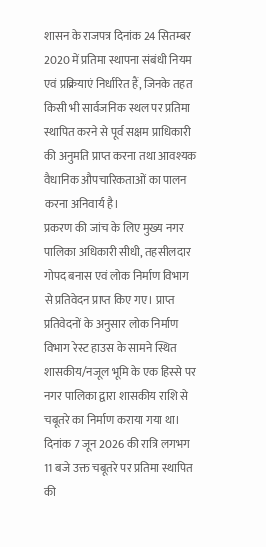शासन के राजपत्र दिनांक 24 सितम्बर 2020 में प्रतिमा स्थापना संबंधी नियम एवं प्रक्रियाएं निर्धारित हैं, जिनके तहत किसी भी सार्वजनिक स्थल पर प्रतिमा स्थापित करने से पूर्व सक्षम प्राधिकारी की अनुमति प्राप्त करना तथा आवश्यक वैधानिक औपचारिकताओं का पालन करना अनिवार्य है।
प्रकरण की जांच के लिए मुख्य नगर पालिका अधिकारी सीधी, तहसीलदार गोपद बनास एवं लोक निर्माण विभाग से प्रतिवेदन प्राप्त किए गए। प्राप्त प्रतिवेदनों के अनुसार लोक निर्माण विभाग रेस्ट हाउस के सामने स्थित शासकीय/नजूल भूमि के एक हिस्से पर नगर पालिका द्वारा शासकीय राशि से चबूतरे का निर्माण कराया गया था। दिनांक 7 जून 2026 की रात्रि लगभग 11 बजे उक्त चबूतरे पर प्रतिमा स्थापित की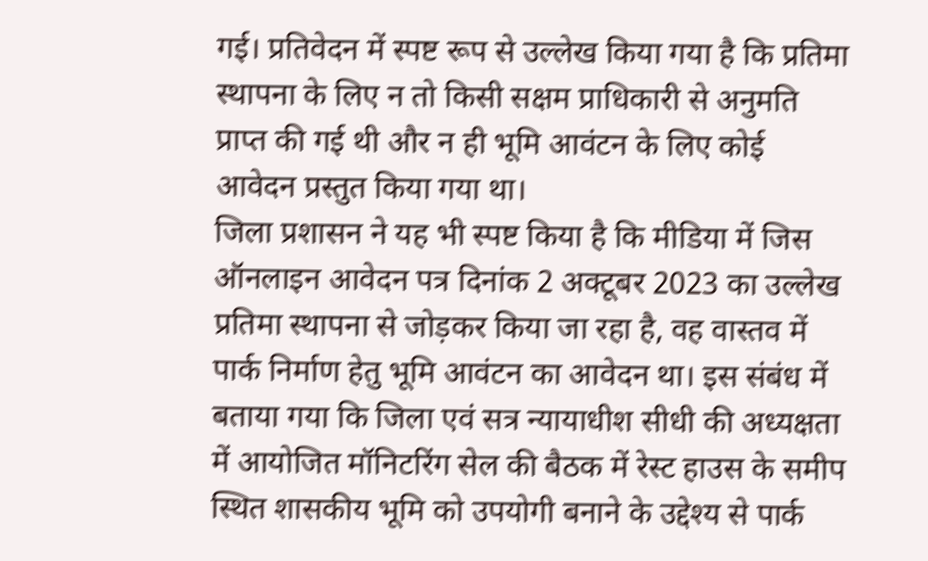गई। प्रतिवेदन में स्पष्ट रूप से उल्लेख किया गया है कि प्रतिमा स्थापना के लिए न तो किसी सक्षम प्राधिकारी से अनुमति प्राप्त की गई थी और न ही भूमि आवंटन के लिए कोई आवेदन प्रस्तुत किया गया था।
जिला प्रशासन ने यह भी स्पष्ट किया है कि मीडिया में जिस ऑनलाइन आवेदन पत्र दिनांक 2 अक्टूबर 2023 का उल्लेख प्रतिमा स्थापना से जोड़कर किया जा रहा है, वह वास्तव में पार्क निर्माण हेतु भूमि आवंटन का आवेदन था। इस संबंध में बताया गया कि जिला एवं सत्र न्यायाधीश सीधी की अध्यक्षता में आयोजित मॉनिटरिंग सेल की बैठक में रेस्ट हाउस के समीप स्थित शासकीय भूमि को उपयोगी बनाने के उद्देश्य से पार्क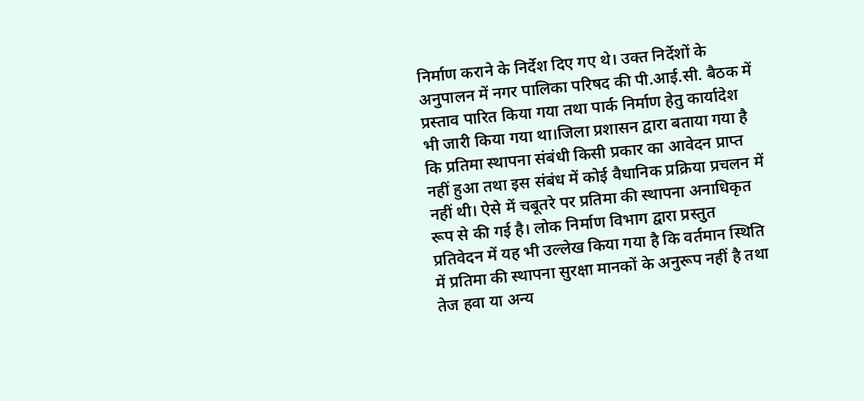निर्माण कराने के निर्देश दिए गए थे। उक्त निर्देशों के अनुपालन में नगर पालिका परिषद की पी.आई.सी. बैठक में प्रस्ताव पारित किया गया तथा पार्क निर्माण हेतु कार्यादेश भी जारी किया गया था।जिला प्रशासन द्वारा बताया गया है कि प्रतिमा स्थापना संबंधी किसी प्रकार का आवेदन प्राप्त नहीं हुआ तथा इस संबंध में कोई वैधानिक प्रक्रिया प्रचलन में नहीं थी। ऐसे में चबूतरे पर प्रतिमा की स्थापना अनाधिकृत रूप से की गई है। लोक निर्माण विभाग द्वारा प्रस्तुत प्रतिवेदन में यह भी उल्लेख किया गया है कि वर्तमान स्थिति में प्रतिमा की स्थापना सुरक्षा मानकों के अनुरूप नहीं है तथा तेज हवा या अन्य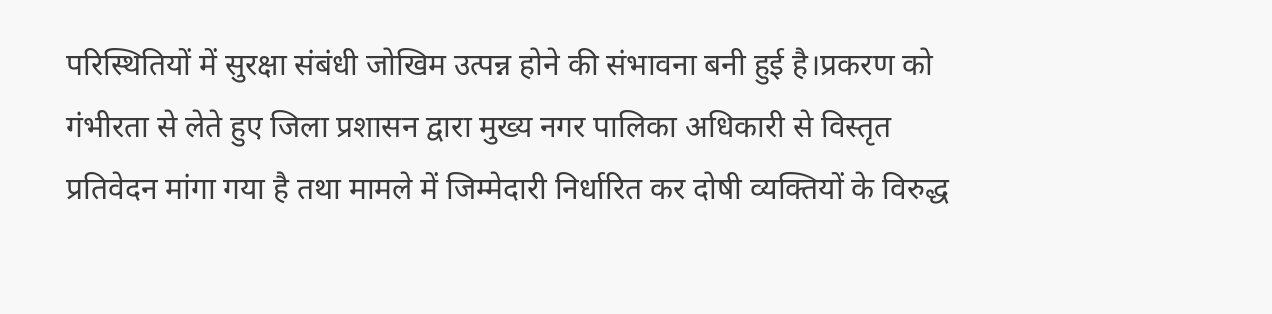परिस्थितियों में सुरक्षा संबंधी जोखिम उत्पन्न होने की संभावना बनी हुई है।प्रकरण को गंभीरता से लेते हुए जिला प्रशासन द्वारा मुख्य नगर पालिका अधिकारी से विस्तृत प्रतिवेदन मांगा गया है तथा मामले में जिम्मेदारी निर्धारित कर दोषी व्यक्तियों के विरुद्ध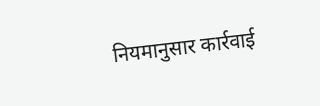नियमानुसार कार्रवाई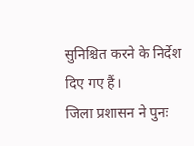सुनिश्चित करने के निर्देश दिए गए हैं।
जिला प्रशासन ने पुनः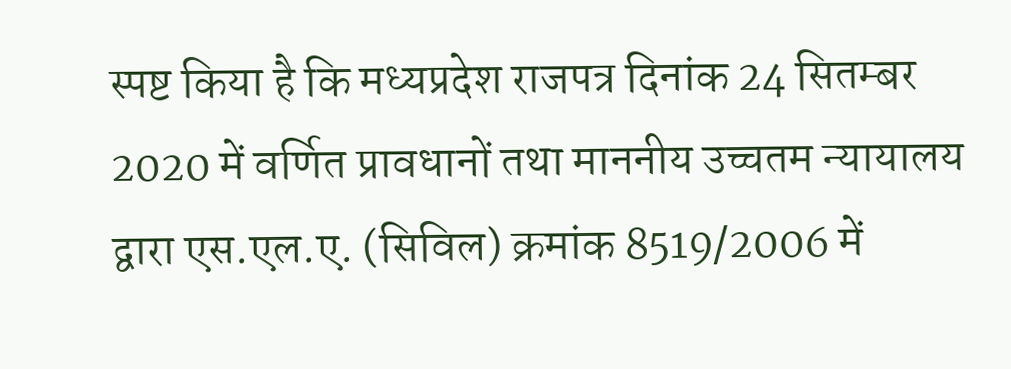स्पष्ट किया है कि मध्यप्रदेश राजपत्र दिनांक 24 सितम्बर 2020 में वर्णित प्रावधानों तथा माननीय उच्चतम न्यायालय द्वारा एस.एल.ए. (सिविल) क्रमांक 8519/2006 में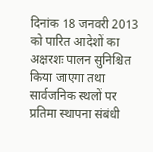दिनांक 18 जनवरी 2013 को पारित आदेशों का अक्षरशः पालन सुनिश्चित किया जाएगा तथा सार्वजनिक स्थलों पर प्रतिमा स्थापना संबंधी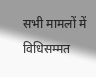सभी मामलों में विधिसम्मत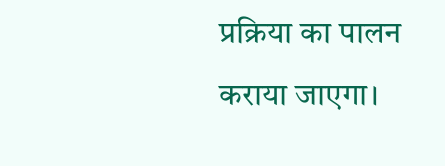प्रक्रिया का पालन कराया जाएगा।